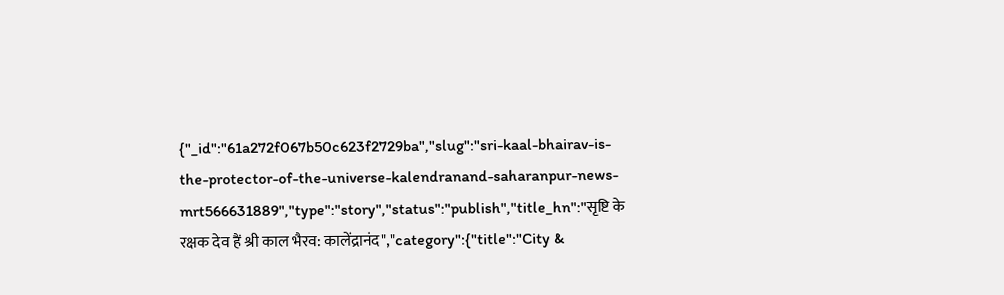{"_id":"61a272f067b50c623f2729ba","slug":"sri-kaal-bhairav-is-the-protector-of-the-universe-kalendranand-saharanpur-news-mrt566631889","type":"story","status":"publish","title_hn":"सृष्टि के रक्षक देव हैं श्री काल भैरव: कालेंद्रानंद","category":{"title":"City &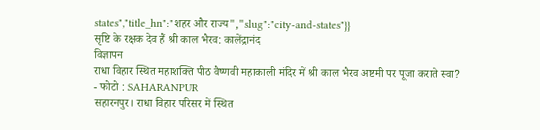states","title_hn":"शहर और राज्य","slug":"city-and-states"}}
सृष्टि के रक्षक देव हैं श्री काल भैरव: कालेंद्रानंद
विज्ञापन
राधा विहार स्थित महाशक्ति पीठ वैष्णवी महाकाली मंदिर में श्री काल भैरव अष्टमी पर पूजा कराते स्वा?
- फोटो : SAHARANPUR
सहारनपुर। राधा विहार परिसर में स्थित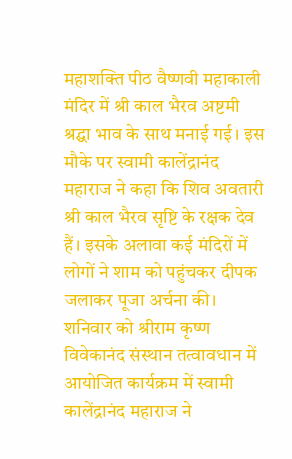महाशक्ति पीठ वैष्णवी महाकाली मंदिर में श्री काल भैरव अष्टमी श्रद्घा भाव के साथ मनाई गई। इस मौके पर स्वामी कालेंद्रानंद महाराज ने कहा कि शिव अवतारी श्री काल भैरव सृष्टि के रक्षक देव हैं। इसके अलावा कई मंदिरों में लोगों ने शाम को पहुंचकर दीपक जलाकर पूजा अर्चना की।
शनिवार को श्रीराम कृष्ण विवेकानंद संस्थान तत्वावधान में आयोजित कार्यक्रम में स्वामी कालेंद्रानंद महाराज ने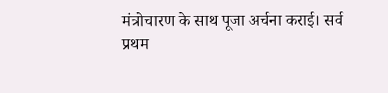मंत्रोचारण के साथ पूजा अर्चना कराई। सर्व प्रथम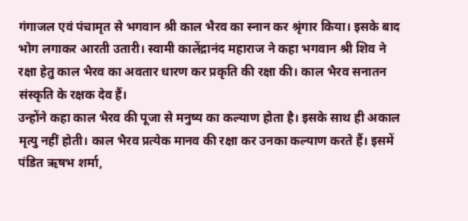गंगाजल एवं पंचामृत से भगवान श्री काल भैरव का स्नान कर श्रृंगार किया। इसके बाद भोग लगाकर आरती उतारी। स्वामी कालेंद्रानंद महाराज ने कहा भगवान श्री शिव ने रक्षा हेतु काल भैरव का अवतार धारण कर प्रकृति की रक्षा की। काल भैरव सनातन संस्कृति के रक्षक देव हैं।
उन्होंने कहा काल भैरव की पूजा से मनुष्य का कल्याण होता है। इसके साथ ही अकाल मृत्यु नहीं होती। काल भैरव प्रत्येक मानव की रक्षा कर उनका कल्याण करते हैं। इसमें पंडित ऋषभ शर्मा,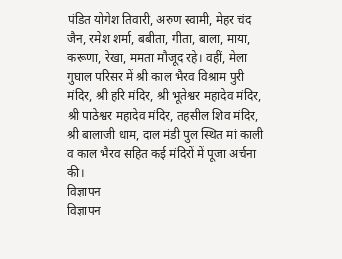पंडित योगेश तिवारी, अरुण स्वामी, मेहर चंद जैन, रमेश शर्मा, बबीता, गीता, बाला, माया, करूणा, रेखा, ममता मौजूद रहे। वहीं, मेला गुघाल परिसर में श्री काल भैरव विश्राम पुरी मंदिर, श्री हरि मंदिर, श्री भूतेश्वर महादेव मंदिर, श्री पाठेश्वर महादेव मंदिर, तहसील शिव मंदिर, श्री बालाजी धाम, दाल मंडी पुल स्थित मां काली व काल भैरव सहित कई मंदिरों में पूजा अर्चना की।
विज्ञापन
विज्ञापन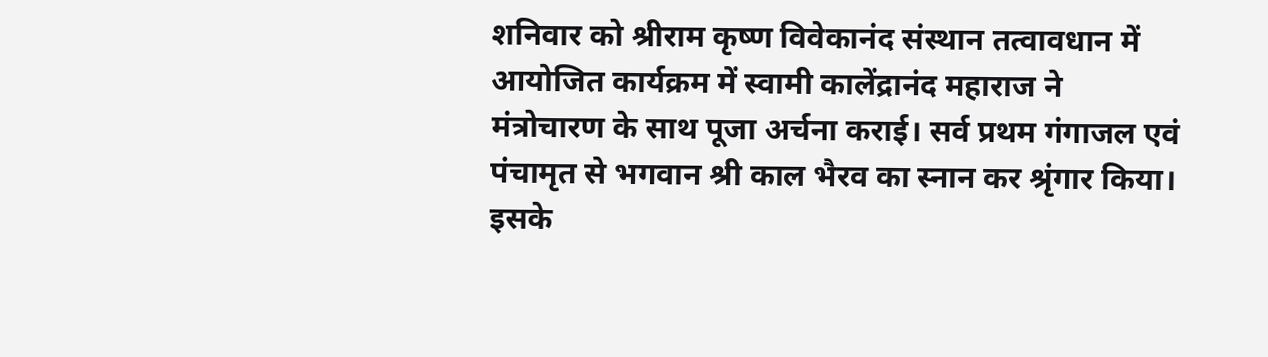शनिवार को श्रीराम कृष्ण विवेकानंद संस्थान तत्वावधान में आयोजित कार्यक्रम में स्वामी कालेंद्रानंद महाराज ने मंत्रोचारण के साथ पूजा अर्चना कराई। सर्व प्रथम गंगाजल एवं पंचामृत से भगवान श्री काल भैरव का स्नान कर श्रृंगार किया। इसके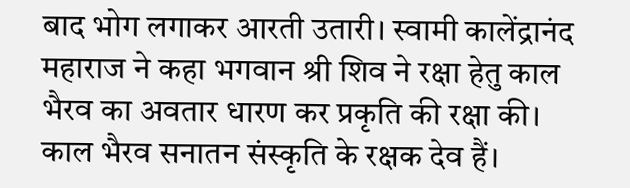बाद भोग लगाकर आरती उतारी। स्वामी कालेंद्रानंद महाराज ने कहा भगवान श्री शिव ने रक्षा हेतु काल भैरव का अवतार धारण कर प्रकृति की रक्षा की। काल भैरव सनातन संस्कृति के रक्षक देव हैं।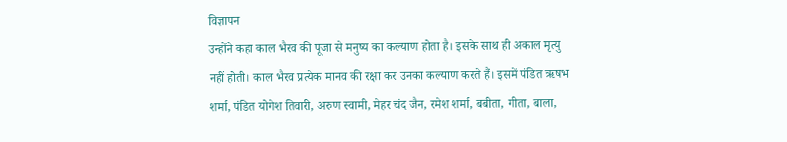विज्ञापन
उन्होंने कहा काल भैरव की पूजा से मनुष्य का कल्याण होता है। इसके साथ ही अकाल मृत्यु नहीं होती। काल भैरव प्रत्येक मानव की रक्षा कर उनका कल्याण करते हैं। इसमें पंडित ऋषभ शर्मा, पंडित योगेश तिवारी, अरुण स्वामी, मेहर चंद जैन, रमेश शर्मा, बबीता, गीता, बाला,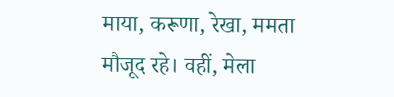माया, करूणा, रेखा, ममता मौजूद रहे। वहीं, मेला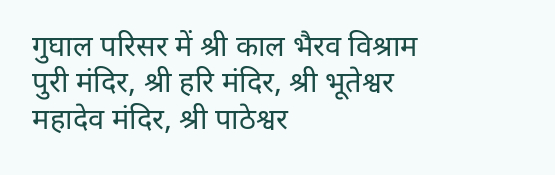गुघाल परिसर में श्री काल भैरव विश्राम पुरी मंदिर, श्री हरि मंदिर, श्री भूतेश्वर महादेव मंदिर, श्री पाठेश्वर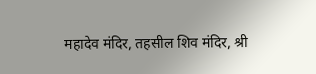महादेव मंदिर, तहसील शिव मंदिर, श्री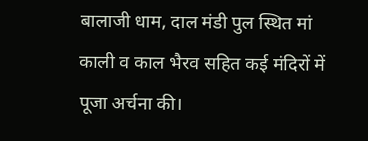बालाजी धाम, दाल मंडी पुल स्थित मां काली व काल भैरव सहित कई मंदिरों में पूजा अर्चना की।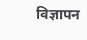विज्ञापन